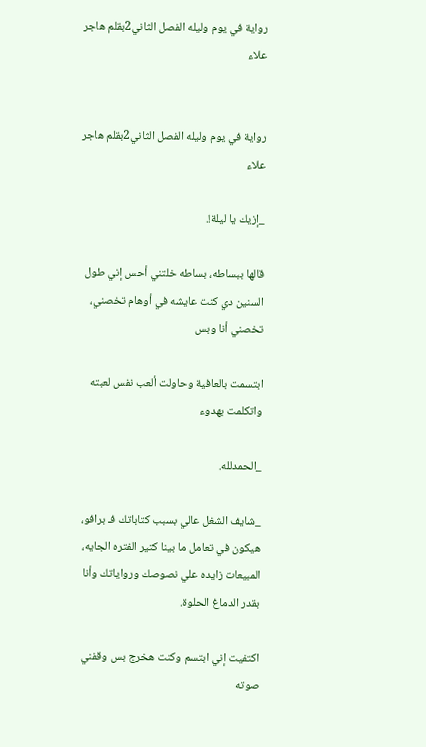رواية في يوم وليله الفصل الثاني2بقلم هاجر علاء


رواية في يوم وليله الفصل الثاني2بقلم هاجر علاء

_إزيك يا ليلة!.

قالها ببساطه، بساطه خلتني أحس إني طول السنين دي كنت عايشه في أوهام تخصني، تخصني أنا وبس

ابتسمت بالعافية وحاولت ألعب نفس لعبته واتكلمت بهدوء

_الحمدلله.

_شايف الشغل عالي بسبب كتاباتك فـ برافو، هيكون في تعامل ما بينا كتير الفتره الجايه، المبيعات زايده علي نصوصك ورواياتك وأنا بقدر الدماغ الحلوة.

اكتفيت إني ابتسم وكنت هخرج بس وقفني صوته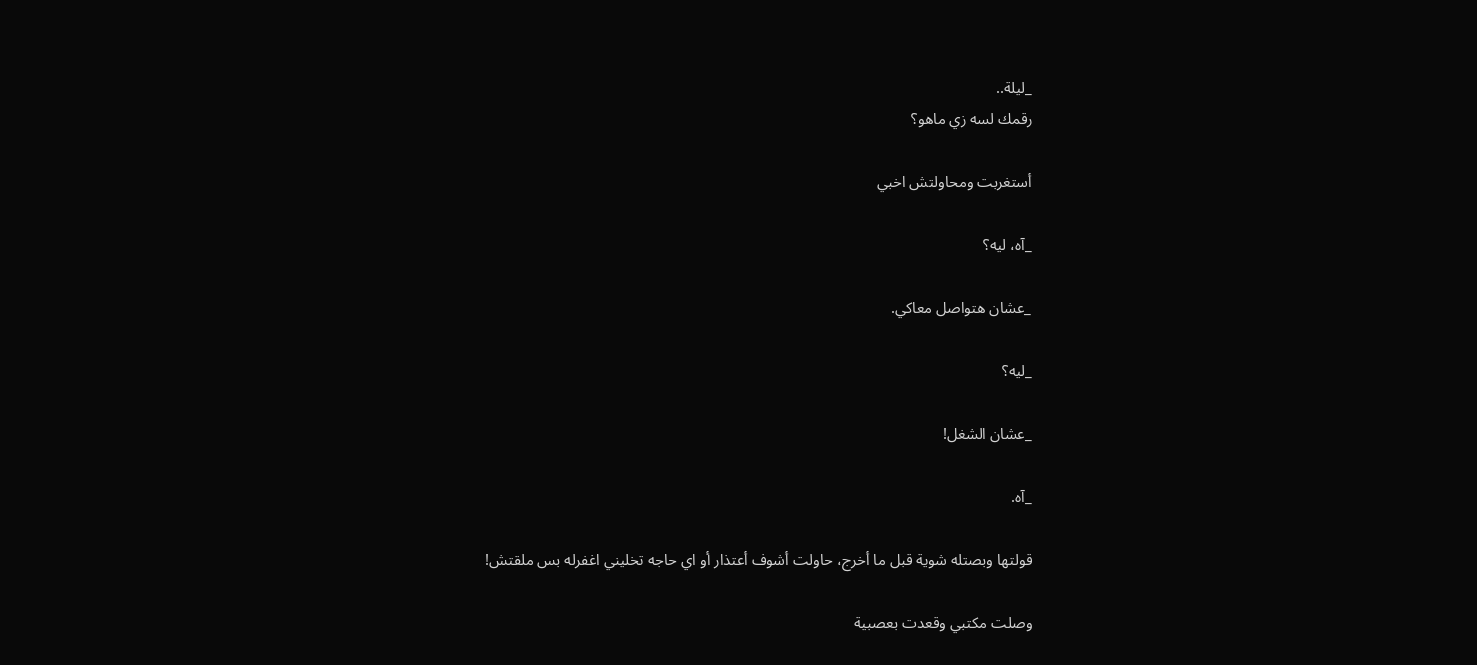_ليلة..
رقمك لسه زي ماهو؟

أستغربت ومحاولتش اخبي

_آه، ليه؟

_عشان هتواصل معاكي.

_ليه؟

_عشان الشغل!

_آه.

قولتها وبصتله شوية قبل ما أخرج، حاولت أشوف أعتذار أو اي حاجه تخليني اغفرله بس ملقتش!

وصلت مكتبي وقعدت بعصبية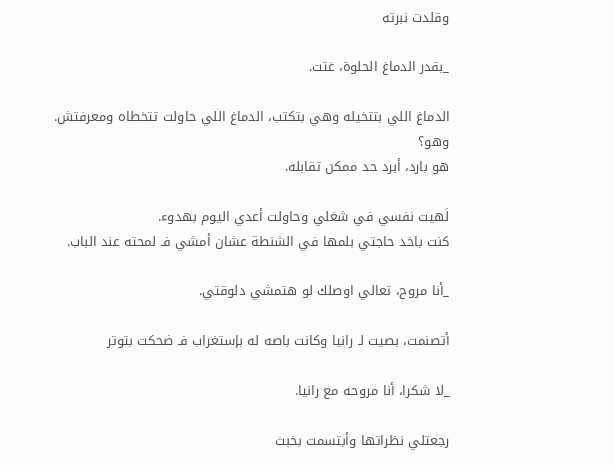وقلدت نبرته

_بقدر الدماغ الحلوة، غتت.

الدماغ اللي بتتخيله وهي بتكتب، الدماغ اللي حاولت تتخطاه ومعرفتش.
وهو؟
هو بارد، أبرد حد ممكن تقابله.

لَهيت نفسي في شغلي وحاولت أعدي اليوم بهدوء.
كنت باخد حاجتي بلمها في الشنطة عشان أمشي فـ لمحته عند الباب.

_أنا مروح، تعالي اوصلك لو هتمشي دلوقتي.

أتصنمت، بصيت لـ رانيا وكانت باصه له بإستغراب فـ ضحكت بتوتر

_لا شكرا، أنا مروحه مع رانيا.

رجعتلي نظراتها وأبتسمت بخبث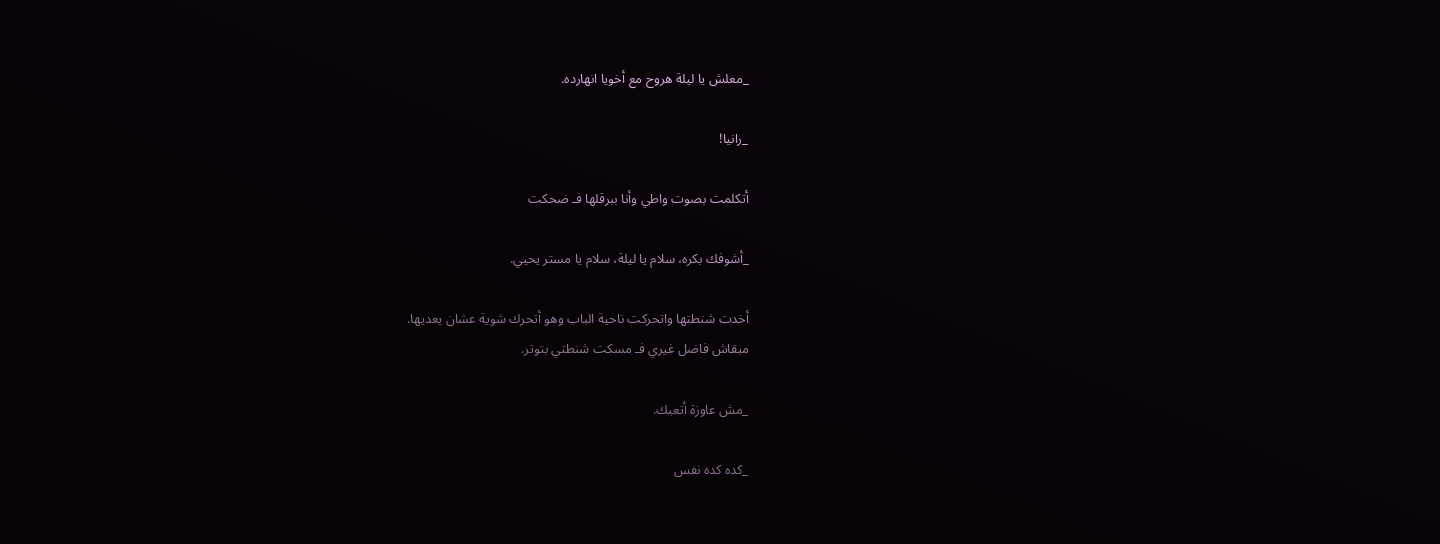_معلش يا ليلة هروح مع أخويا انهارده.

_رانيا!

أتكلمت بصوت واطي وأنا ببرقلها فـ ضحكت

_أشوفك بكره، سلام يا ليلة، سلام يا مستر يحيي.

أخدت شنطتها واتحركت ناحية الباب وهو أتحرك شوية عشان يعديها.
مبقاش فاضل غيري فـ مسكت شنطتي بتوتر.

_مش عاوزة أتعبك.

_كده كده نفس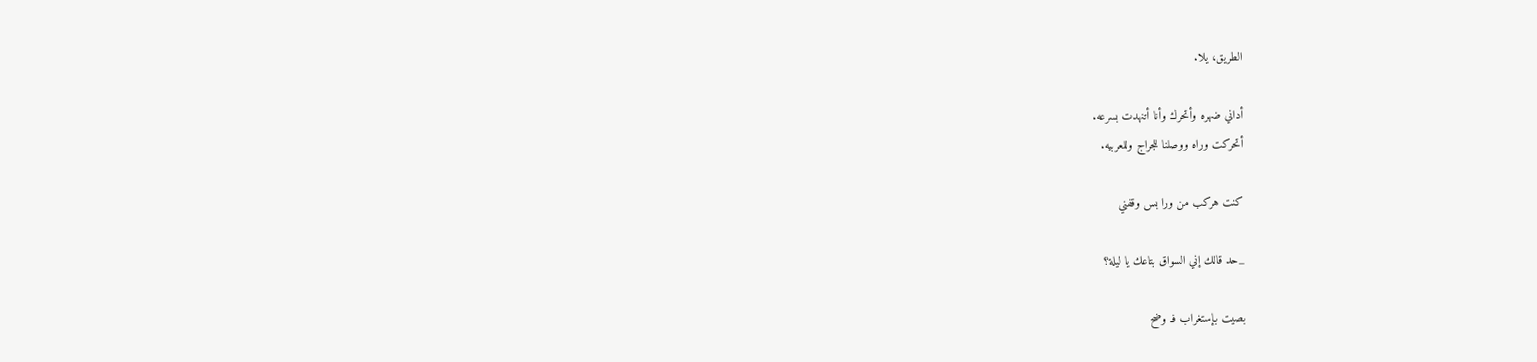الطريق، يلا.

أداني ضهره وأتحرك وأنا أتنهدت بسرعه.
أتحركت وراه ووصلنا للجراج وللعربيه.

كنت هركب من ورا بس وقفني

_حد قالك إني السواق بتاعك يا ليلة؟

بصيت بإستغراب فـ وضح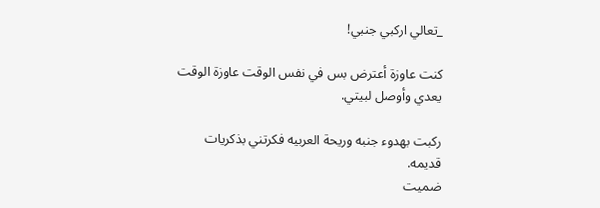_تعالي اركبي جنبي!

كنت عاوزة أعترض بس في نفس الوقت عاوزة الوقت يعدي وأوصل لبيتي.

ركبت بهدوء جنبه وريحة العربيه فكرتني بذكريات قديمه.
ضميت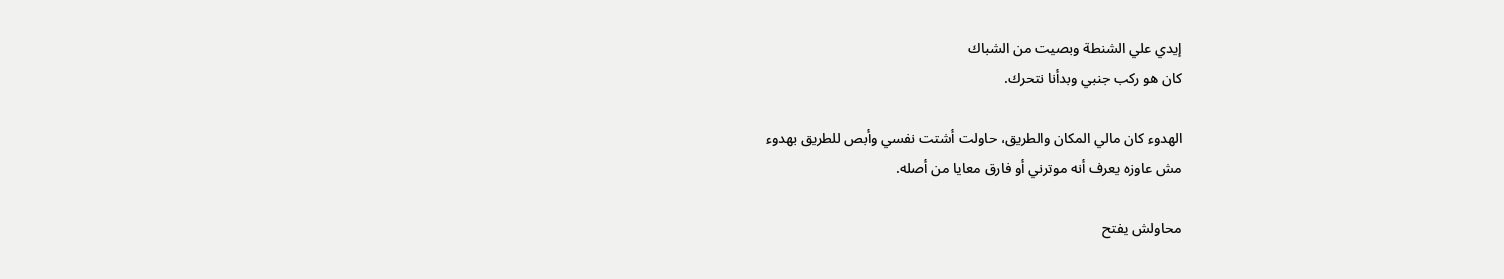إيدي علي الشنطة وبصيت من الشباك
كان هو ركب جنبي وبدأنا نتحرك.

الهدوء كان مالي المكان والطريق، حاولت أشتت نفسي وأبص للطريق بهدوء
مش عاوزه يعرف أنه موترني أو فارق معايا من أصله.

محاولش يفتح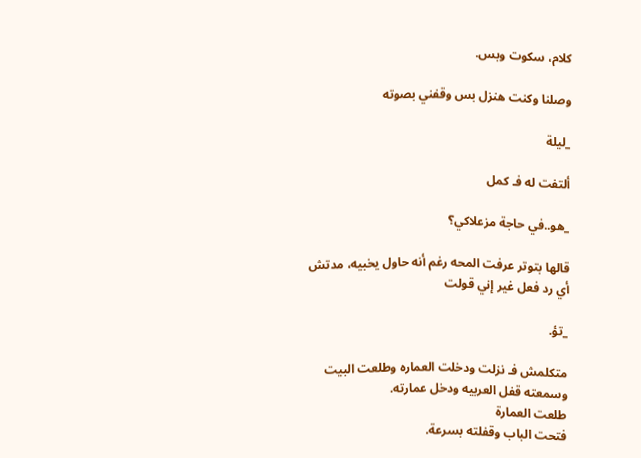كلام، سكوت وبس.

وصلنا وكنت هنزل بس وقفني بصوته

_ليلة

ألتفت له فـ كمل

_هو..في حاجة مزعلاكي؟

قالها بتوتر عرفت المحه رغم أنه حاول يخبيه، مدتش أي رد فعل غير إني قولت

_تؤ.

متكلمش فـ نزلت ودخلت العماره وطلعت البيت وسمعته قفل العربيه ودخل عمارته.
طلعت العمارة
فتحت الباب وقفلته بسرعة.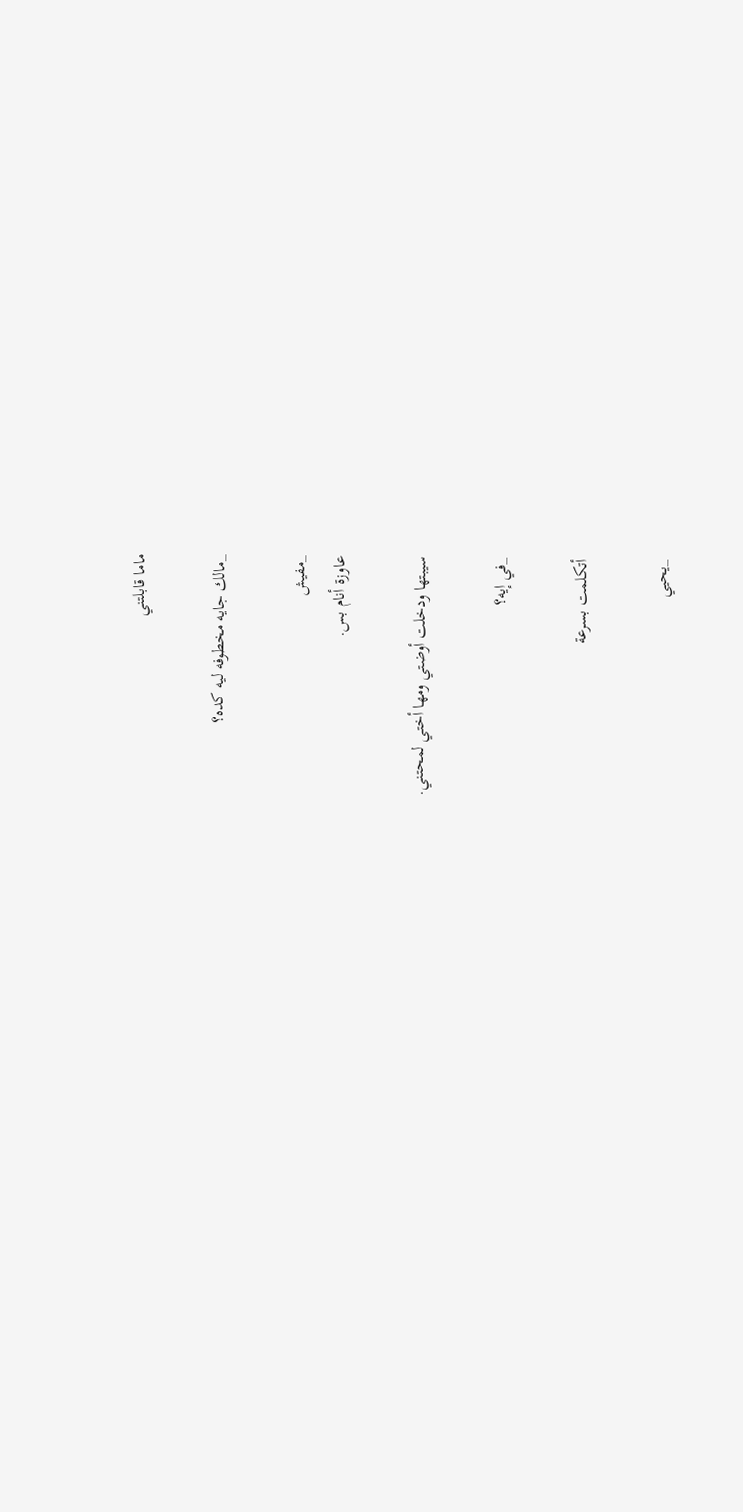ماما قابلتني

_مالك جايه مخطوفه ليه كده؟

_مفيش
عاوزة أنام بس.

سيبتها ودخلت أوضتي ومها أختي لمحتني.

_في إيه؟

أتكلمت بسرعة

_يحيي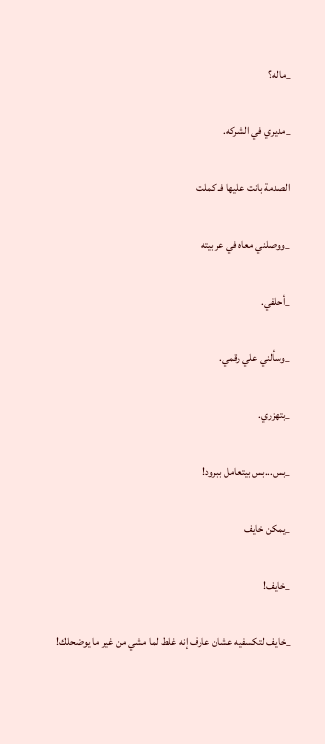_ماله؟

_مديري في الشركه.

الصدمة بانت عليها فـ كملت

_ووصلني معاه في عربيته

_أحلفي.

_وسألني علي رقمي.

_بتهزري.

_بس...بس بيتعامل ببرود!

_يمكن خايف

_خايف!

_خايف لتكسفيه عشان عارف إنه غلط لما مشي من غير ما يوضحلك!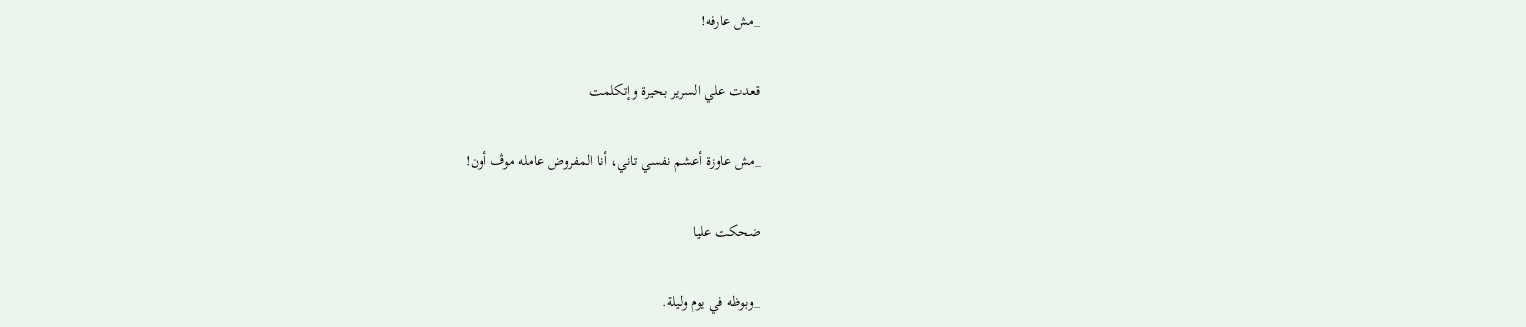_مش عارفه!

قعدت علي السرير بحيرة وإتكلمت

_مش عاوزة أعشم نفسي تاني، أنا المفروض عامله موڤ أون!

ضحكت عليا

_وبوظه في يوم وليلة.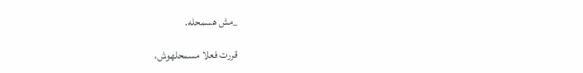_مش هسمحله.

قررت فعلا مسمحلهوش،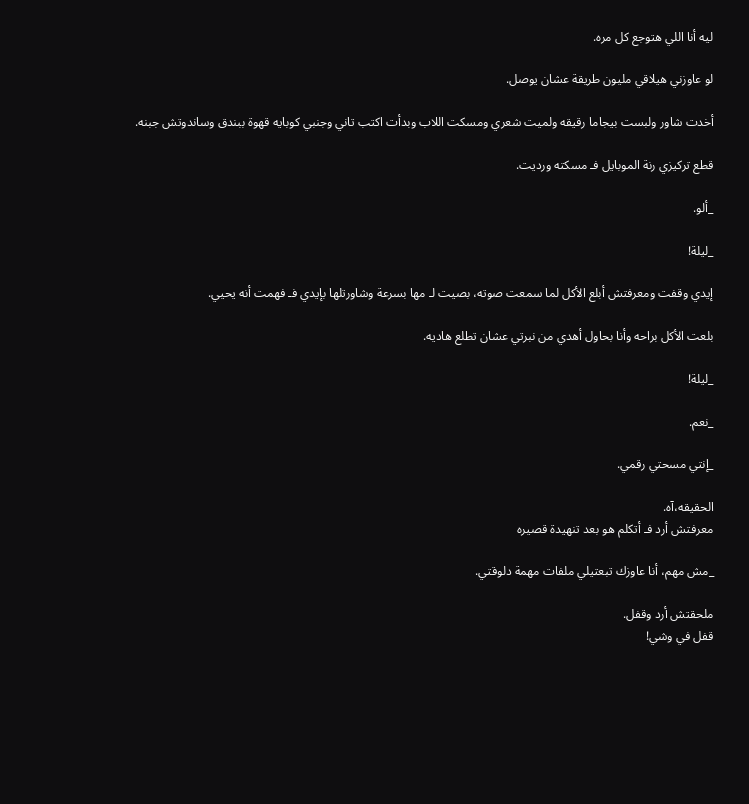ليه أنا اللي هتوجع كل مره.

لو عاوزني هيلاقي مليون طريقة عشان يوصل.

أخدت شاور ولبست بيجاما رقيقه ولميت شعري ومسكت اللاب وبدأت اكتب تاني وجنبي كوبايه قهوة ببندق وساندوتش جبنه.

قطع تركيزي رنة الموبايل فـ مسكته ورديت.

_ألو.

_ليلة!

إيدي وقفت ومعرفتش أبلع الأكل لما سمعت صوته، بصيت لـ مها بسرعة وشاورتلها بإيدي فـ فهمت أنه يحيي.

بلعت الأكل براحه وأنا بحاول أهدي من نبرتي عشان تطلع هاديه.

_ليلة!

_نعم.

_إنتي مسحتي رقمي.

الحقيقه،آه.
معرفتش أرد فـ أتكلم هو بعد تنهيدة قصيره

_مش مهم، أنا عاوزك تبعتيلي ملفات مهمة دلوقتي.

ملحقتش أرد وقفل.
قفل في وشي!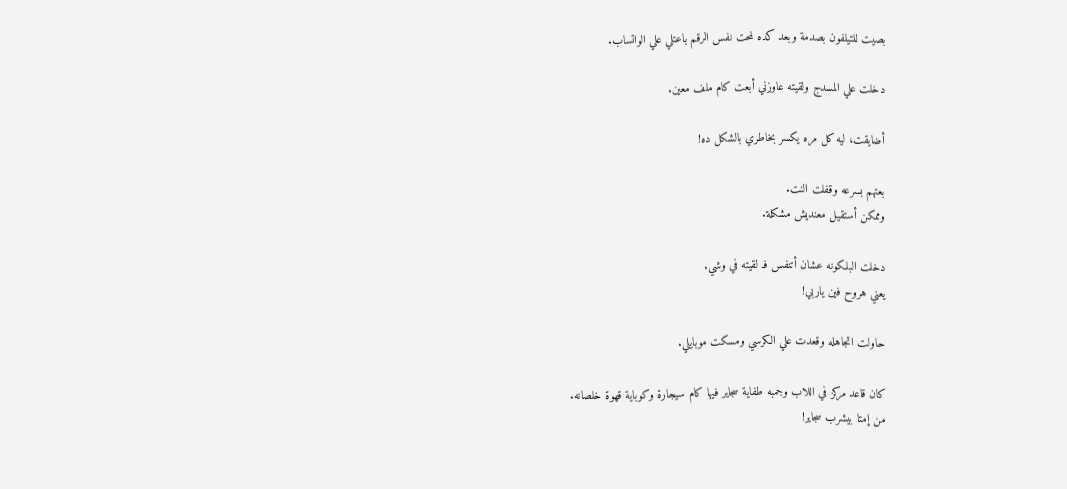بصيت للتيلفون بصدمة وبعد كده لمحت نفس الرقم باعتلي علي الواتساب.

دخلت علي المسدج ولقيته عاوزني أبعت كام ملف معين.

أضايقت، ليه كل مره يكسر بخاطري بالشكل ده!

بعتهم بسرعه وقفلت النت.
وممكن أستقيل معنديش مشكلة.

دخلت البلكونه عشان أتنفس فـ لقيته في وشي.
يعني هروح فين ياربي!

حاولت اتجاهله وقعدت علي الكرسي ومسكت موبايلي.

كان قاعد مركز في اللاب وجمبه طفاية سجاير فيها كام سيجارة وكوباية قهوة خلصانه.
من إمتا بيشرب سجاير!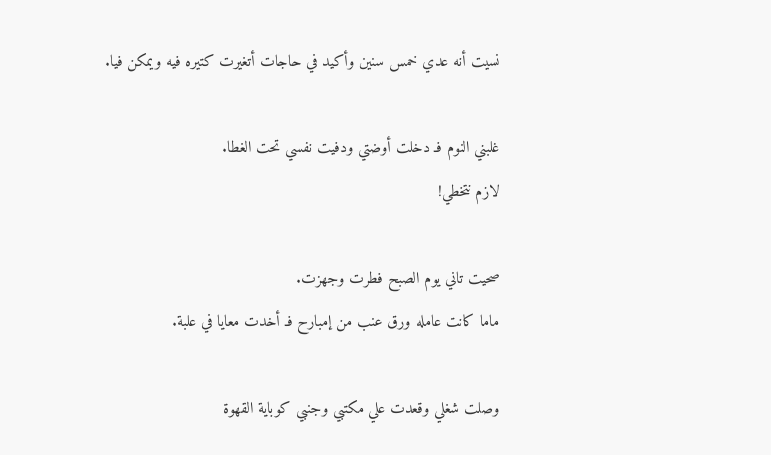نسيت أنه عدي خمس سنين وأكيد في حاجات أتغيرت كتيره فيه ويمكن فيا.

غلبني النوم فـ دخلت أوضتي ودفيت نفسي تحت الغطا.
لازم نتخطي!

صحيت تاني يوم الصبح فطرت وجهزت.
ماما كانت عامله ورق عنب من إمبارح فـ أخدت معايا في علبة.

وصلت شغلي وقعدت علي مكتبي وجنبي كوباية القهوة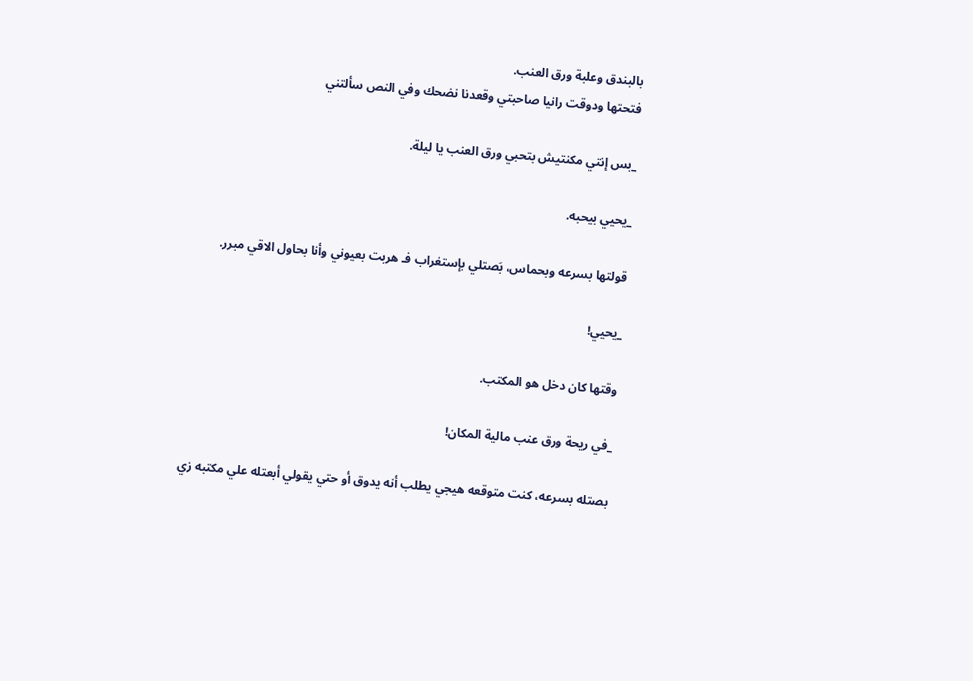بالبندق وعلبة ورق العنب.
فتحتها ودوقت رانيا صاحبتي وقعدنا نضحك وفي النص سألتني

_بس إنتي مكنتيش بتحبي ورق العنب يا ليلة.

_يحيي بيحبه.

قولتها بسرعه وبحماس، بَصتلي بإستغراب فـ هربت بعيوني وأنا بحاول الاقي مبرر.

_يحيي!

وقتها كان دخل هو المكتب.

_في ريحة ورق عنب مالية المكان!

بصتله بسرعه، كنت متوقعه هيجي يطلب أنه يدوق أو حتي يقولي أبعتله علي مكتبه زي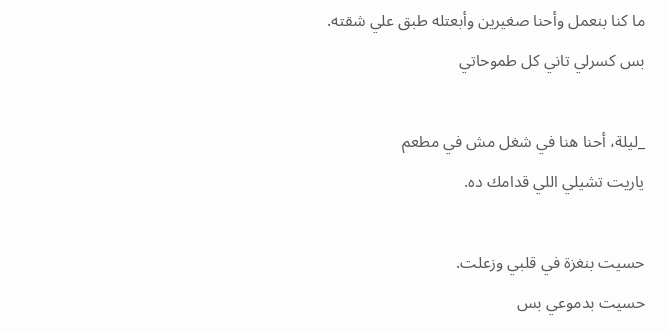ما كنا بنعمل وأحنا صغيرين وأبعتله طبق علي شقته.
بس كسرلي تاني كل طموحاتي

_ليلة، أحنا هنا في شغل مش في مطعم
ياريت تشيلي اللي قدامك ده.

حسيت بنغزة في قلبي وزعلت.
حسيت بدموعي بس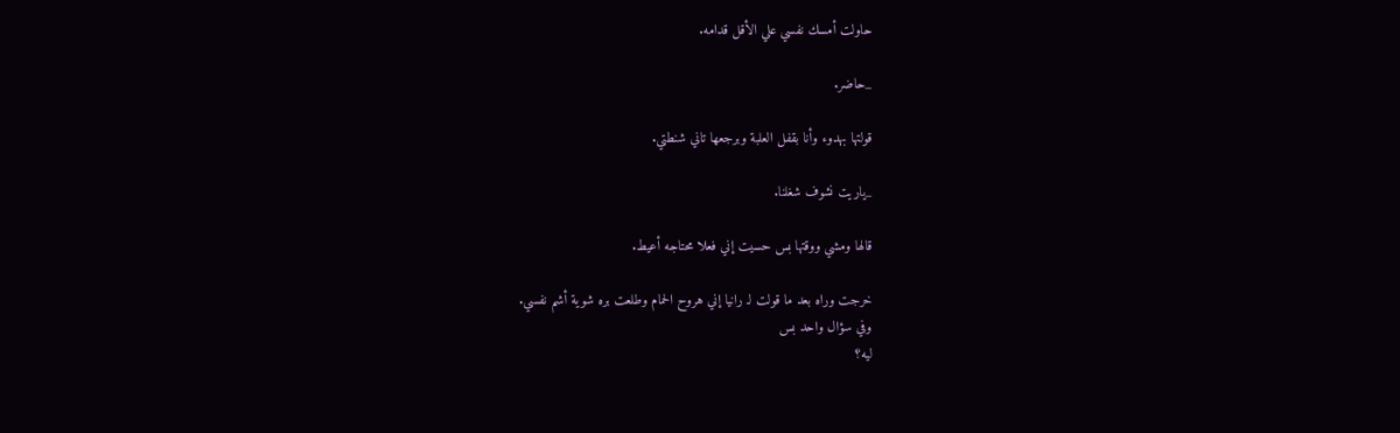حاولت أمسك نفسي علي الأقل قدامه.

_حاضر.

قولتها بهدوء وأنا بقفل العلبة وبرجعها تاني شنطتي.

_ياريت نشوف شغلنا.

قالها ومشي ووقتها بس حسيت إني فعلا محتاجه أعيط.

خرجت وراه بعد ما قولت لـ رانيا إني هروح الحمام وطلعت بره شوية أشم نفسي.
وفي سؤال واحد بس
ليه؟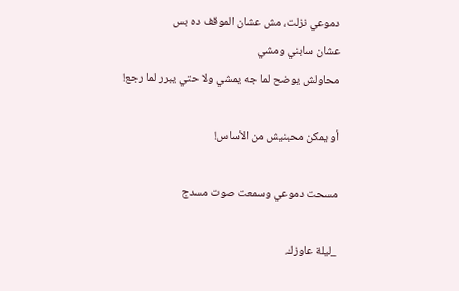دموعي نزلت، مش عشان الموقف ده بس
عشان سابني ومشي
محاولش يوضح لما جه يمشي ولا حتي يبرر لما رجع!

أو يمكن محبنيش من الأساس!

مسحت دموعي وسمعت صوت مسدج

_ليلة عاوزك.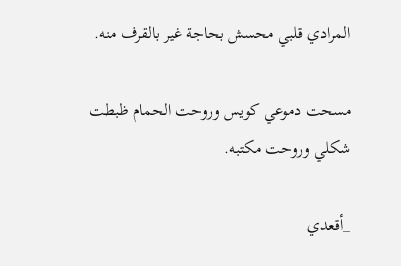المرادي قلبي محسش بحاجة غير بالقرف منه.

مسحت دموعي كويس وروحت الحمام ظبطت شكلي وروحت مكتبه.

_أقعدي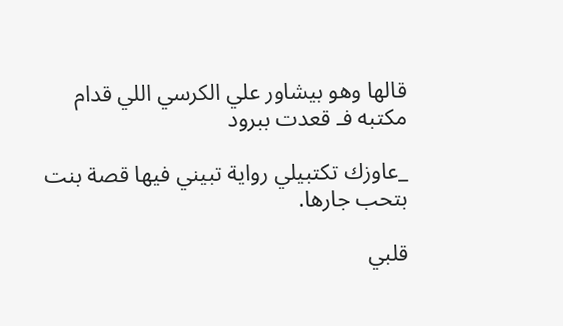قالها وهو بيشاور علي الكرسي اللي قدام مكتبه فـ قعدت ببرود

_عاوزك تكتبيلي رواية تبيني فيها قصة بنت بتحب جارها.

قلبي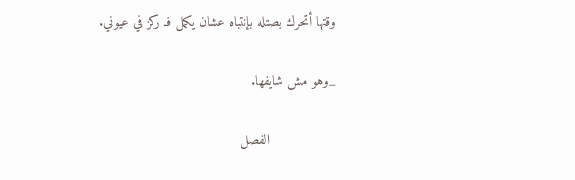وقتها أتحرك بصتله بإنتباه عشان يكمل فـ ركز في عيوني.

_وهو مش شايفها.

                الفصل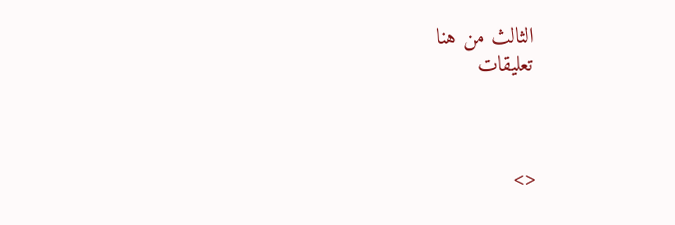الثالث من هنا
تعليقات



<>